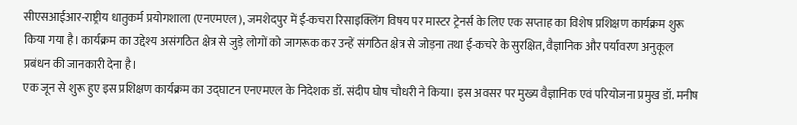सीएसआईआर-राष्ट्रीय धातुकर्म प्रयोगशाला (एनएमएल), जमशेदपुर में ई-कचरा रिसाइक्लिंग विषय पर मास्टर ट्रेनर्स के लिए एक सप्ताह का विशेष प्रशिक्षण कार्यक्रम शुरू किया गया है। कार्यक्रम का उद्देश्य असंगठित क्षेत्र से जुड़े लोगों को जागरूक कर उन्हें संगठित क्षेत्र से जोड़ना तथा ई-कचरे के सुरक्षित, वैज्ञानिक और पर्यावरण अनुकूल प्रबंधन की जानकारी देना है।
एक जून से शुरू हुए इस प्रशिक्षण कार्यक्रम का उद्घाटन एनएमएल के निदेशक डॉ. संदीप घोष चौधरी ने किया। इस अवसर पर मुख्य वैज्ञानिक एवं परियोजना प्रमुख डॉ. मनीष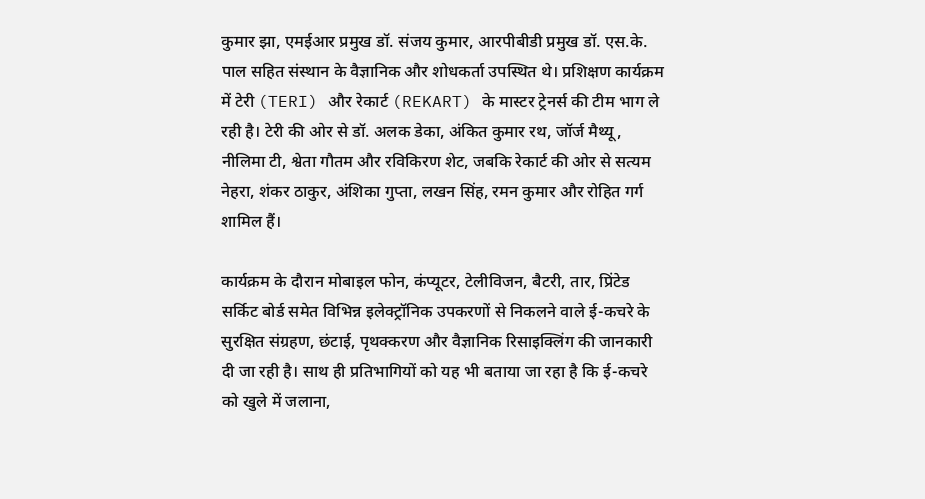कुमार झा, एमईआर प्रमुख डॉ. संजय कुमार, आरपीबीडी प्रमुख डॉ. एस.के. पाल सहित संस्थान के वैज्ञानिक और शोधकर्ता उपस्थित थे। प्रशिक्षण कार्यक्रम में टेरी (TERI) और रेकार्ट (REKART) के मास्टर ट्रेनर्स की टीम भाग ले रही है। टेरी की ओर से डॉ. अलक डेका, अंकित कुमार रथ, जॉर्ज मैथ्यू, नीलिमा टी, श्वेता गौतम और रविकिरण शेट, जबकि रेकार्ट की ओर से सत्यम नेहरा, शंकर ठाकुर, अंशिका गुप्ता, लखन सिंह, रमन कुमार और रोहित गर्ग शामिल हैं।

कार्यक्रम के दौरान मोबाइल फोन, कंप्यूटर, टेलीविजन, बैटरी, तार, प्रिंटेड सर्किट बोर्ड समेत विभिन्न इलेक्ट्रॉनिक उपकरणों से निकलने वाले ई-कचरे के सुरक्षित संग्रहण, छंटाई, पृथक्करण और वैज्ञानिक रिसाइक्लिंग की जानकारी दी जा रही है। साथ ही प्रतिभागियों को यह भी बताया जा रहा है कि ई-कचरे को खुले में जलाना,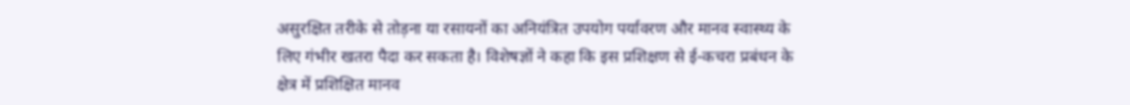असुरक्षित तरीके से तोड़ना या रसायनों का अनियंत्रित उपयोग पर्यावरण और मानव स्वास्थ्य के लिए गंभीर खतरा पैदा कर सकता है। विशेषज्ञों ने कहा कि इस प्रशिक्षण से ई-कचरा प्रबंधन के क्षेत्र में प्रशिक्षित मानव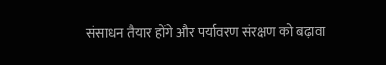संसाधन तैयार होंगे और पर्यावरण संरक्षण को बढ़ावा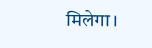मिलेगा।